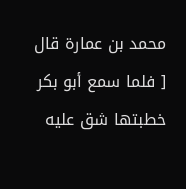محمد بن عمارة قال [ فلما سمع أبو بكر خطبتها شق عليه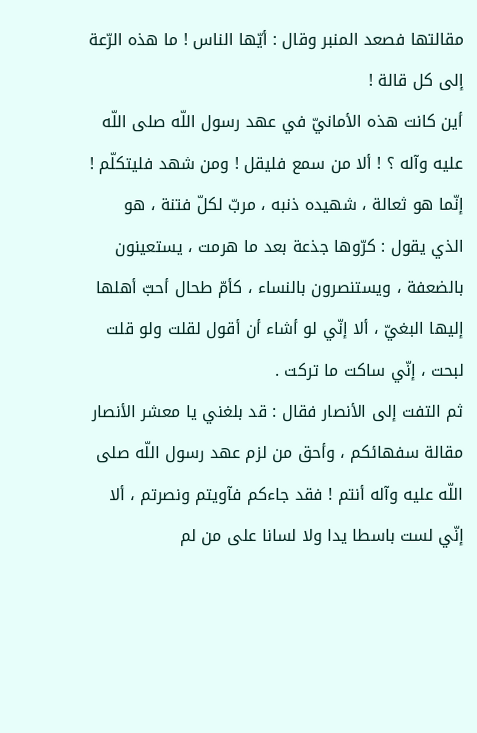مقالتها فصعد المنبر وقال : أيّها الناس ! ما هذه الرّعة إلى كل قالة !
أين كانت هذه الأمانيّ في عهد رسول اللّه صلى اللّه عليه وآله ؟ ! ألا من سمع فليقل ! ومن شهد فليتكلّم ! إنّما هو ثعالة ، شهيده ذنبه ، مربّ لكلّ فتنة ، هو الذي يقول : كرّوها جذعة بعد ما هرمت ، يستعينون بالضعفة ، ويستنصرون بالنساء ، كأمّ طحال أحبّ أهلها إليها البغيّ ، ألا إنّي لو أشاء أن أقول لقلت ولو قلت لبحت ، إنّي ساكت ما تركت .
ثم التفت إلى الأنصار فقال : قد بلغني يا معشر الأنصار مقالة سفهائكم ، وأحق من لزم عهد رسول اللّه صلى اللّه عليه وآله أنتم ! فقد جاءكم فآويتم ونصرتم ، ألا إنّي لست باسطا يدا ولا لسانا على من لم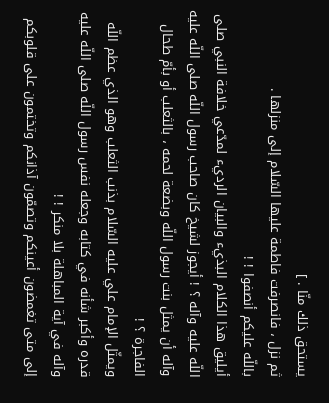يستحق ذلك منّا . ]
ثم نزل ، فانصرفت فاطمة عليها السّلام إلى منزلها .
باللّه عليكم أنصفوا ! !
أيليق هذا الكلام البذيء والبيان الرديء لمدّعي خلافة النبي صلى اللّه عليه وآله ؟ ! أيجوز لشيخ كان صاحب رسول اللّه صلى اللّه عليه وآله أن يمثل بنت رسول اللّه وبضعة لحمه ، بالثعلب أو بأمّ طحال الفاجرة ؟ !
ويمثّل الإمام علي عليه السّلام بذنب الثعلب وهو الذي عظم اللّه قدره وأكبر شأنه في كتابه وجعله نفس رسول اللّه صلى اللّه عليه وآله في آية المباهلة بلا منكر ! !
إلى متى تغمضون أعينكم وتصمّون آذانكم وتختمون على قلوبكم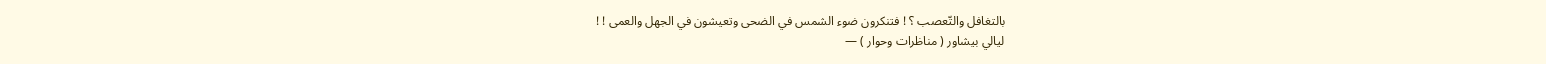بالتغافل والتّعصب ؟ ! فتنكرون ضوء الشمس في الضحى وتعيشون في الجهل والعمى ! !
ليالي بيشاور ( مناظرات وحوار ) —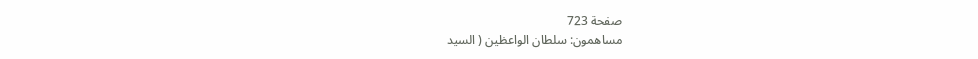صفحة 723
مساهمون: سلطان الواعظين ( السيد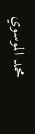محمد الموسوي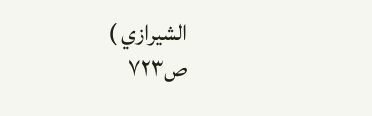الشيرازي )
ص٧٢٣